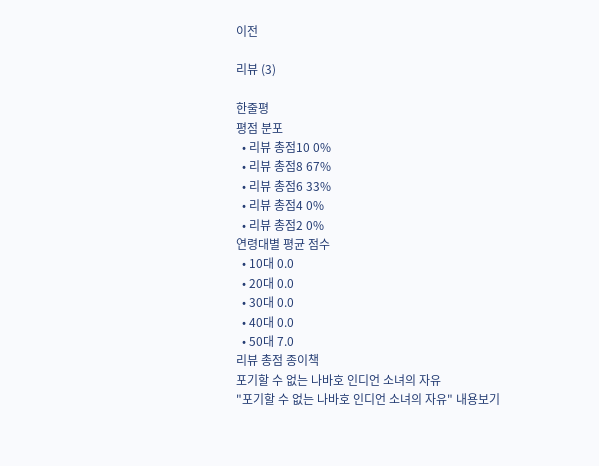이전

리뷰 (3)

한줄평
평점 분포
  • 리뷰 총점10 0%
  • 리뷰 총점8 67%
  • 리뷰 총점6 33%
  • 리뷰 총점4 0%
  • 리뷰 총점2 0%
연령대별 평균 점수
  • 10대 0.0
  • 20대 0.0
  • 30대 0.0
  • 40대 0.0
  • 50대 7.0
리뷰 총점 종이책
포기할 수 없는 나바호 인디언 소녀의 자유
"포기할 수 없는 나바호 인디언 소녀의 자유" 내용보기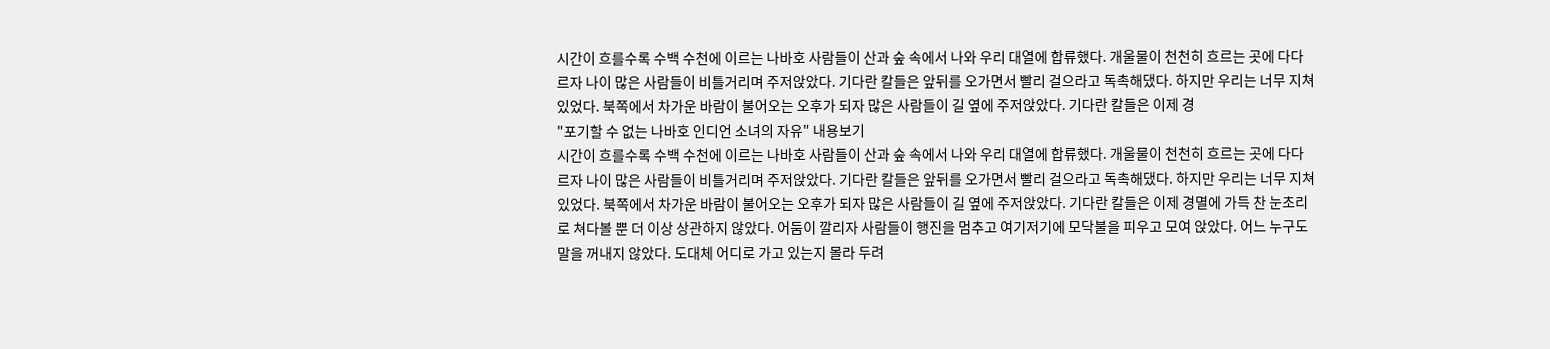시간이 흐를수록 수백 수천에 이르는 나바호 사람들이 산과 숲 속에서 나와 우리 대열에 합류했다. 개울물이 천천히 흐르는 곳에 다다르자 나이 많은 사람들이 비틀거리며 주저앉았다. 기다란 칼들은 앞뒤를 오가면서 빨리 걸으라고 독촉해댔다. 하지만 우리는 너무 지쳐 있었다. 북쪽에서 차가운 바람이 불어오는 오후가 되자 많은 사람들이 길 옆에 주저앉았다. 기다란 칼들은 이제 경
"포기할 수 없는 나바호 인디언 소녀의 자유" 내용보기
시간이 흐를수록 수백 수천에 이르는 나바호 사람들이 산과 숲 속에서 나와 우리 대열에 합류했다. 개울물이 천천히 흐르는 곳에 다다르자 나이 많은 사람들이 비틀거리며 주저앉았다. 기다란 칼들은 앞뒤를 오가면서 빨리 걸으라고 독촉해댔다. 하지만 우리는 너무 지쳐 있었다. 북쪽에서 차가운 바람이 불어오는 오후가 되자 많은 사람들이 길 옆에 주저앉았다. 기다란 칼들은 이제 경멸에 가득 찬 눈초리로 쳐다볼 뿐 더 이상 상관하지 않았다. 어둠이 깔리자 사람들이 행진을 멈추고 여기저기에 모닥불을 피우고 모여 앉았다. 어느 누구도 말을 꺼내지 않았다. 도대체 어디로 가고 있는지 몰라 두려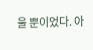울 뿐이었다. 아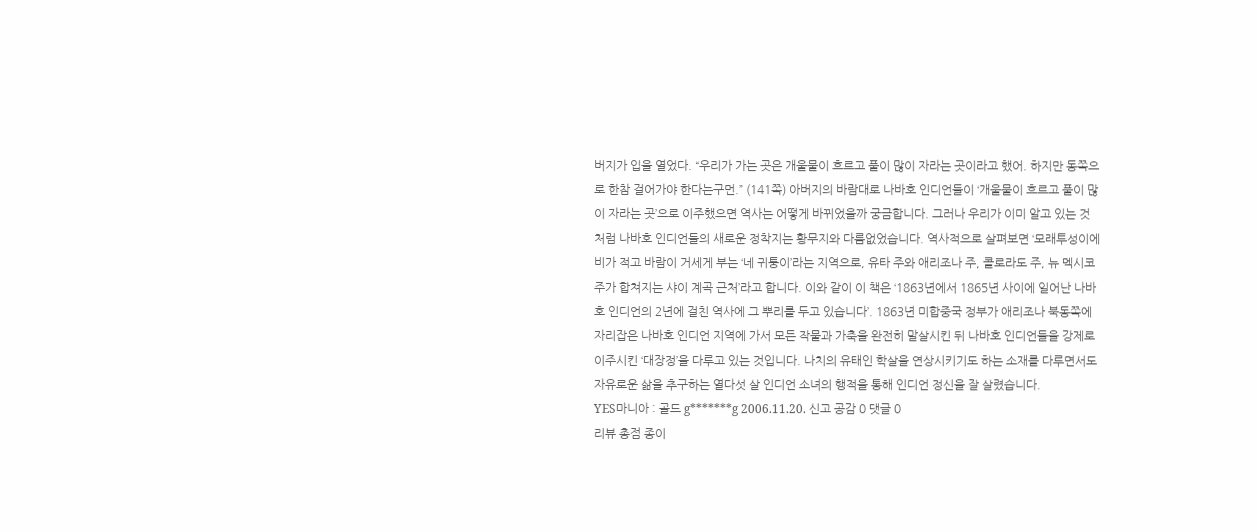버지가 입을 열었다. “우리가 가는 곳은 개울물이 흐르고 풀이 많이 자라는 곳이라고 했어. 하지만 동쪽으로 한참 걸어가야 한다는구먼.” (141쪽) 아버지의 바람대로 나바호 인디언들이 ‘개울물이 흐르고 풀이 많이 자라는 곳’으로 이주했으면 역사는 어떻게 바뀌었을까 궁금합니다. 그러나 우리가 이미 알고 있는 것처럼 나바호 인디언들의 새로운 정착지는 황무지와 다름없었습니다. 역사적으로 살펴보면 ‘모래투성이에 비가 적고 바람이 거세게 부는 ‘네 귀퉁이’라는 지역으로, 유타 주와 애리조나 주, 콜로라도 주, 뉴 멕시코 주가 합쳐지는 샤이 계곡 근처’라고 합니다. 이와 같이 이 책은 ‘1863년에서 1865년 사이에 일어난 나바호 인디언의 2년에 걸친 역사에 그 뿌리를 두고 있습니다’. 1863년 미합중국 정부가 애리조나 북동쪽에 자리잡은 나바호 인디언 지역에 가서 모든 작물과 가축을 완전히 말살시킨 뒤 나바호 인디언들을 강제로 이주시킨 ‘대장정’을 다루고 있는 것입니다. 나치의 유태인 학살을 연상시키기도 하는 소재를 다루면서도 자유로운 삶을 추구하는 열다섯 살 인디언 소녀의 행적을 통해 인디언 정신을 잘 살렸습니다.
YES마니아 : 골드 g*******g 2006.11.20. 신고 공감 0 댓글 0
리뷰 총점 종이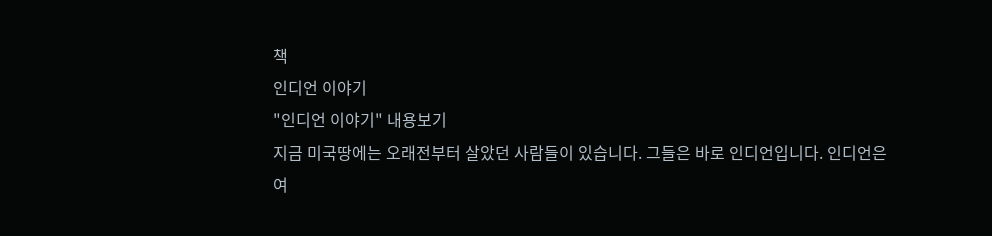책
인디언 이야기
"인디언 이야기" 내용보기
지금 미국땅에는 오래전부터 살았던 사람들이 있습니다. 그들은 바로 인디언입니다. 인디언은 여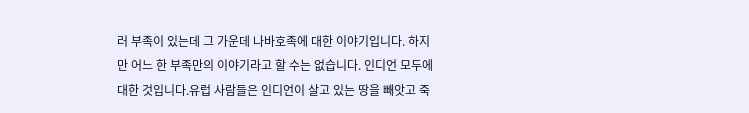러 부족이 있는데 그 가운데 나바호족에 대한 이야기입니다. 하지만 어느 한 부족만의 이야기라고 할 수는 없습니다. 인디언 모두에 대한 것입니다.유럽 사람들은 인디언이 살고 있는 땅을 빼앗고 죽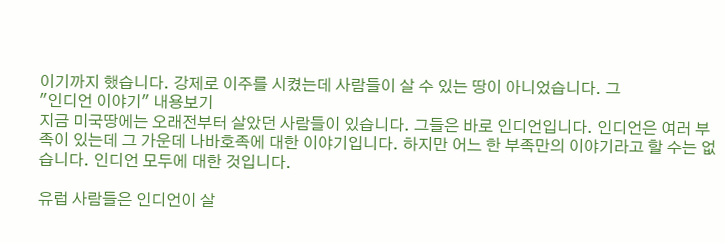이기까지 했습니다. 강제로 이주를 시켰는데 사람들이 살 수 있는 땅이 아니었습니다. 그
"인디언 이야기" 내용보기
지금 미국땅에는 오래전부터 살았던 사람들이 있습니다. 그들은 바로 인디언입니다. 인디언은 여러 부족이 있는데 그 가운데 나바호족에 대한 이야기입니다. 하지만 어느 한 부족만의 이야기라고 할 수는 없습니다. 인디언 모두에 대한 것입니다.

유럽 사람들은 인디언이 살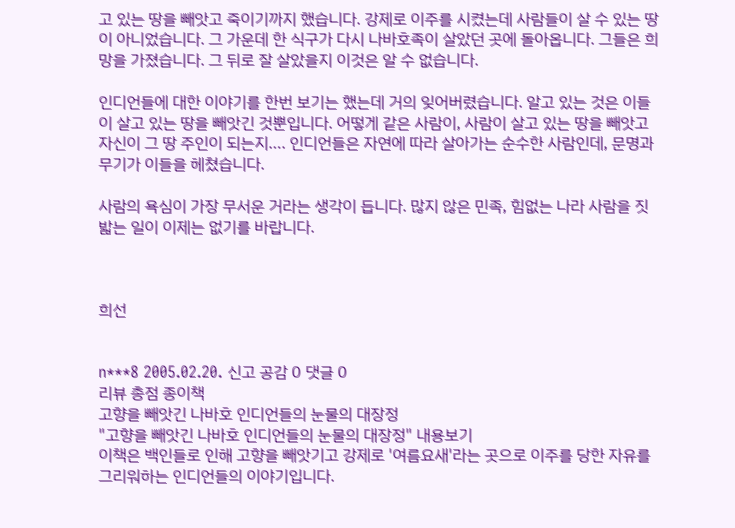고 있는 땅을 빼앗고 죽이기까지 했습니다. 강제로 이주를 시켰는데 사람들이 살 수 있는 땅이 아니었습니다. 그 가운데 한 식구가 다시 나바호족이 살았던 곳에 돌아옵니다. 그들은 희망을 가졌습니다. 그 뒤로 잘 살았을지 이것은 알 수 없습니다.

인디언들에 대한 이야기를 한번 보기는 했는데 거의 잊어버렸습니다. 알고 있는 것은 이들이 살고 있는 땅을 빼앗긴 것뿐입니다. 어떻게 같은 사람이, 사람이 살고 있는 땅을 빼앗고 자신이 그 땅 주인이 되는지…. 인디언들은 자연에 따라 살아가는 순수한 사람인데, 문명과 무기가 이들을 헤쳤습니다.

사람의 욕심이 가장 무서운 거라는 생각이 듭니다. 많지 않은 민족, 힘없는 나라 사람을 짓밟는 일이 이제는 없기를 바랍니다.



희선


n***8 2005.02.20. 신고 공감 0 댓글 0
리뷰 총점 종이책
고향을 빼앗긴 나바호 인디언들의 눈물의 대장정
"고향을 빼앗긴 나바호 인디언들의 눈물의 대장정" 내용보기
이책은 백인들로 인해 고향을 빼앗기고 강제로 '여름요새'라는 곳으로 이주를 당한 자유를 그리워하는 인디언들의 이야기입니다.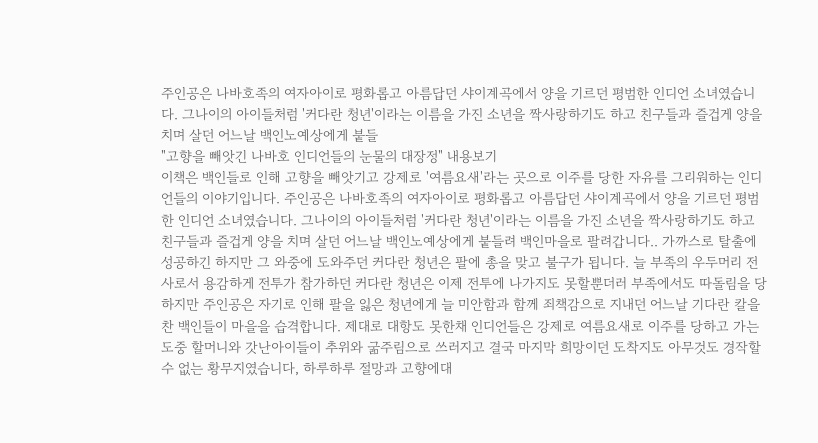주인공은 나바호족의 여자아이로 평화롭고 아름답던 샤이계곡에서 양을 기르던 평범한 인디언 소녀였습니다. 그나이의 아이들처럼 '커다란 청년'이라는 이름을 가진 소년을 짝사랑하기도 하고 친구들과 즐겁게 양을 치며 살던 어느날 백인노예상에게 붙들
"고향을 빼앗긴 나바호 인디언들의 눈물의 대장정" 내용보기
이책은 백인들로 인해 고향을 빼앗기고 강제로 '여름요새'라는 곳으로 이주를 당한 자유를 그리워하는 인디언들의 이야기입니다. 주인공은 나바호족의 여자아이로 평화롭고 아름답던 샤이계곡에서 양을 기르던 평범한 인디언 소녀였습니다. 그나이의 아이들처럼 '커다란 청년'이라는 이름을 가진 소년을 짝사랑하기도 하고 친구들과 즐겁게 양을 치며 살던 어느날 백인노예상에게 붙들려 백인마을로 팔려갑니다.. 가까스로 탈출에 성공하긴 하지만 그 와중에 도와주던 커다란 청년은 팔에 총을 맞고 불구가 됩니다. 늘 부족의 우두머리 전사로서 용감하게 전투가 참가하던 커다란 청년은 이제 전투에 나가지도 못할뿐더러 부족에서도 따돌림을 당하지만 주인공은 자기로 인해 팔을 잃은 청년에게 늘 미안함과 함께 죄책감으로 지내던 어느날 기다란 칼을 찬 백인들이 마을을 습격합니다. 제대로 대항도 못한채 인디언들은 강제로 여름요새로 이주를 당하고 가는 도중 할머니와 갓난아이들이 추위와 굶주림으로 쓰러지고 결국 마지막 희망이던 도착지도 아무것도 경작할수 없는 황무지였습니다, 하루하루 절망과 고향에대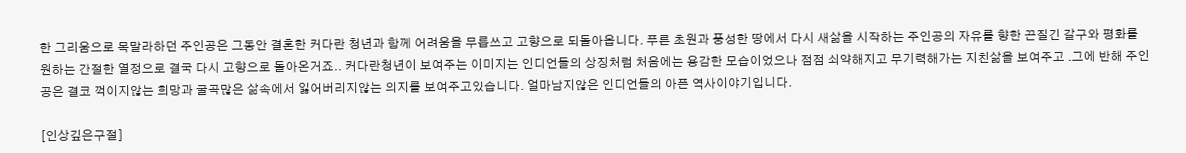한 그리움으로 목말라하던 주인공은 그동안 결혼한 커다란 청년과 함께 어려움을 무릅쓰고 고향으로 되돌아옵니다. 푸른 초원과 풍성한 땅에서 다시 새삶을 시작하는 주인공의 자유를 향한 끈질긴 갈구와 평화를 원하는 간절한 열정으로 결국 다시 고향으로 돌아온거죠.. 커다란청년이 보여주는 이미지는 인디언들의 상징처럼 처음에는 용감한 모습이었으나 점점 쇠약해지고 무기력해가는 지친삶을 보여주고 .그에 반해 주인공은 결코 꺽이지않는 희망과 굴곡많은 삶속에서 잃어버리지않는 의지를 보여주고있습니다. 얼마남지않은 인디언들의 아픈 역사이야기입니다.

[인상깊은구절]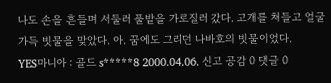나도 손을 흔들며 서둘러 풀밭을 가로질러 갔다. 고개를 쳐들고 얼굴가득 빗물을 맞았다. 아. 꿈에도 그리던 나바호의 빗물이었다.
YES마니아 : 골드 s*****8 2000.04.06. 신고 공감 0 댓글 0